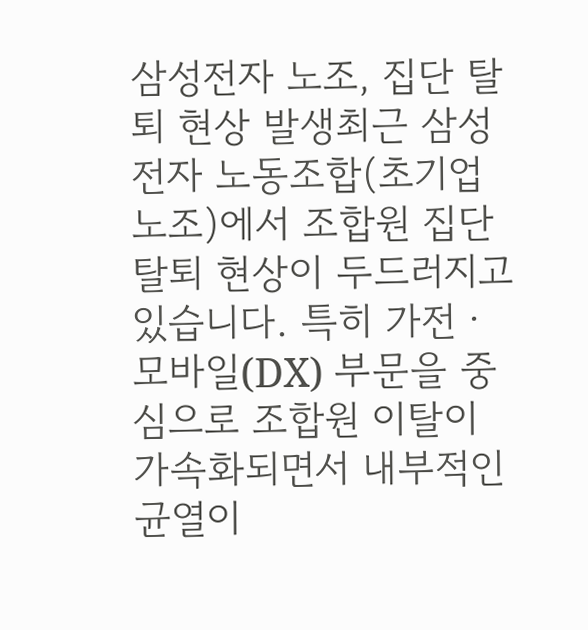삼성전자 노조, 집단 탈퇴 현상 발생최근 삼성전자 노동조합(초기업노조)에서 조합원 집단 탈퇴 현상이 두드러지고 있습니다. 특히 가전ㆍ모바일(DX) 부문을 중심으로 조합원 이탈이 가속화되면서 내부적인 균열이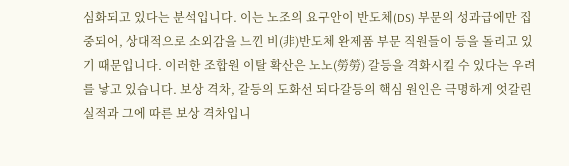심화되고 있다는 분석입니다. 이는 노조의 요구안이 반도체(DS) 부문의 성과급에만 집중되어, 상대적으로 소외감을 느낀 비(非)반도체 완제품 부문 직원들이 등을 돌리고 있기 때문입니다. 이러한 조합원 이탈 확산은 노노(勞勞) 갈등을 격화시킬 수 있다는 우려를 낳고 있습니다. 보상 격차, 갈등의 도화선 되다갈등의 핵심 원인은 극명하게 엇갈린 실적과 그에 따른 보상 격차입니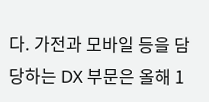다. 가전과 모바일 등을 담당하는 DX 부문은 올해 1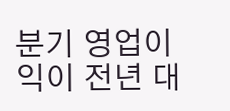분기 영업이익이 전년 대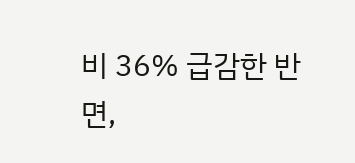비 36% 급감한 반면,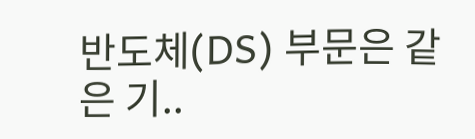반도체(DS) 부문은 같은 기..